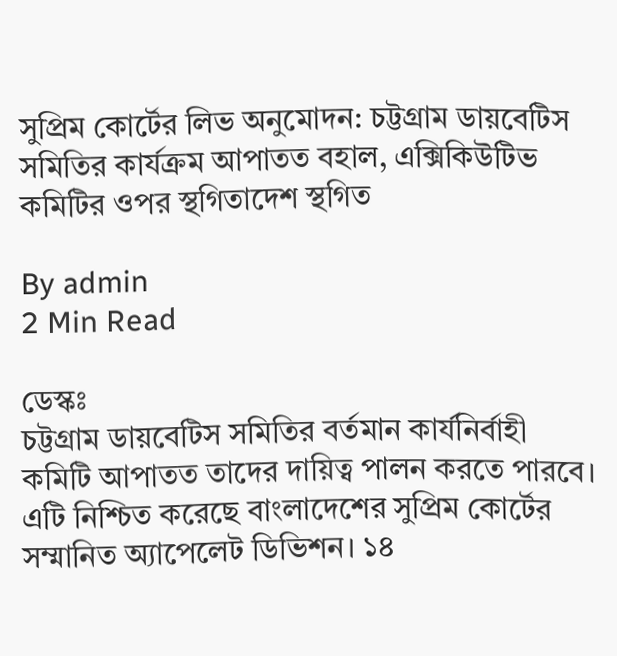সুপ্রিম কোর্টের লিভ অনুমোদন: চট্টগ্রাম ডায়বেটিস সমিতির কার্যক্রম আপাতত বহাল, এক্সিকিউটিভ কমিটির ওপর স্থগিতাদেশ স্থগিত

By admin
2 Min Read

ডেস্কঃ
চট্টগ্রাম ডায়বেটিস সমিতির বর্তমান কার্যনির্বাহী কমিটি আপাতত তাদের দায়িত্ব পালন করতে পারবে। এটি নিশ্চিত করেছে বাংলাদেশের সুপ্রিম কোর্টের সম্মানিত অ্যাপেলেট ডিভিশন। ১৪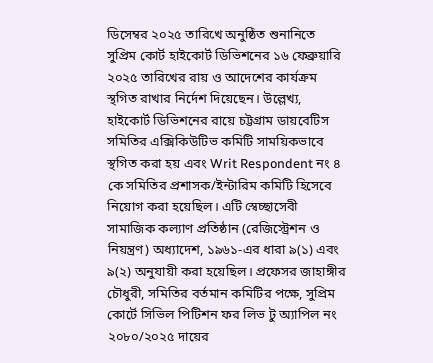ডিসেম্বর ২০২৫ তারিখে অনুষ্ঠিত শুনানিতে সুপ্রিম কোর্ট হাইকোর্ট ডিভিশনের ১৬ ফেব্রুয়ারি ২০২৫ তারিখের রায় ও আদেশের কার্যক্রম স্থগিত রাখার নির্দেশ দিয়েছেন। উল্লেখ্য, হাইকোর্ট ডিভিশনের রায়ে চট্টগ্রাম ডায়বেটিস সমিতির এক্সিকিউটিভ কমিটি সাময়িকভাবে স্থগিত করা হয় এবং Writ Respondent নং ৪ কে সমিতির প্রশাসক/ইন্টারিম কমিটি হিসেবে নিয়োগ করা হয়েছিল। এটি স্বেচ্ছাসেবী সামাজিক কল্যাণ প্রতিষ্ঠান (রেজিস্ট্রেশন ও নিয়ন্ত্রণ) অধ্যাদেশ, ১৯৬১-এর ধারা ৯(১) এবং ৯(২) অনুযায়ী করা হয়েছিল। প্রফেসর জাহাঙ্গীর চৌধুরী, সমিতির বর্তমান কমিটির পক্ষে, সুপ্রিম কোর্টে সিভিল পিটিশন ফর লিভ টু অ্যাপিল নং ২০৮০/২০২৫ দায়ের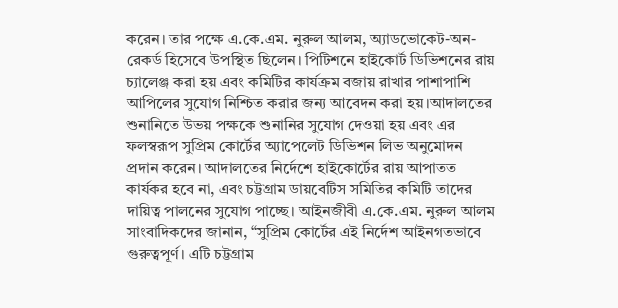করেন। তার পক্ষে এ.কে.এম. নুরুল আলম, অ্যাডভোকেট-অন-রেকর্ড হিসেবে উপস্থিত ছিলেন। পিটিশনে হাইকোর্ট ডিভিশনের রায় চ্যালেঞ্জ করা হয় এবং কমিটির কার্যক্রম বজায় রাখার পাশাপাশি আপিলের সুযোগ নিশ্চিত করার জন্য আবেদন করা হয়।আদালতের শুনানিতে উভয় পক্ষকে শুনানির সুযোগ দেওয়া হয় এবং এর ফলস্বরূপ সুপ্রিম কোর্টের অ্যাপেলেট ডিভিশন লিভ অনুমোদন প্রদান করেন। আদালতের নির্দেশে হাইকোর্টের রায় আপাতত কার্যকর হবে না, এবং চট্টগ্রাম ডায়বেটিস সমিতির কমিটি তাদের দায়িত্ব পালনের সুযোগ পাচ্ছে। আইনজীবী এ.কে.এম. নুরুল আলম সাংবাদিকদের জানান, “সুপ্রিম কোর্টের এই নির্দেশ আইনগতভাবে গুরুত্বপূর্ণ। এটি চট্টগ্রাম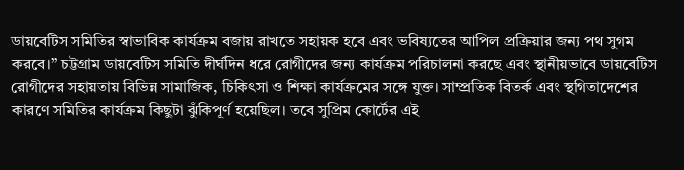ডায়বেটিস সমিতির স্বাভাবিক কার্যক্রম বজায় রাখতে সহায়ক হবে এবং ভবিষ্যতের আপিল প্রক্রিয়ার জন্য পথ সুগম করবে।” চট্টগ্রাম ডায়বেটিস সমিতি দীর্ঘদিন ধরে রোগীদের জন্য কার্যক্রম পরিচালনা করছে এবং স্থানীয়ভাবে ডায়বেটিস রোগীদের সহায়তায় বিভিন্ন সামাজিক, চিকিৎসা ও শিক্ষা কার্যক্রমের সঙ্গে যুক্ত। সাম্প্রতিক বিতর্ক এবং স্থগিতাদেশের কারণে সমিতির কার্যক্রম কিছুটা ঝুঁকিপূর্ণ হয়েছিল। তবে সুপ্রিম কোর্টের এই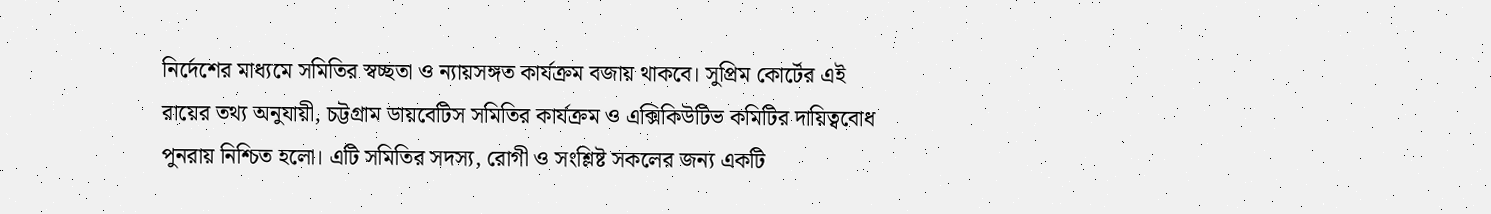নির্দেশের মাধ্যমে সমিতির স্বচ্ছতা ও ন্যায়সঙ্গত কার্যক্রম বজায় থাকবে। সুপ্রিম কোর্টের এই রায়ের তথ্য অনুযায়ী, চট্টগ্রাম ডায়বেটিস সমিতির কার্যক্রম ও এক্সিকিউটিভ কমিটির দায়িত্ববোধ পুনরায় নিশ্চিত হলো। এটি সমিতির সদস্য, রোগী ও সংশ্লিষ্ট সকলের জন্য একটি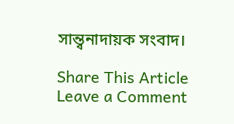সান্ত্বনাদায়ক সংবাদ।

Share This Article
Leave a Comment